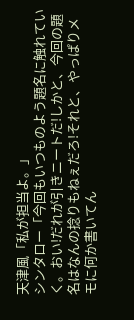天津風「私が担当よ。」
シンタロー「今回もいつものよう題名に触れていく。おい!だれが引きニートだ!しかと、今回の題名はなんの捻りもねぇだろ!それと、やっぱりメモに何か書いてん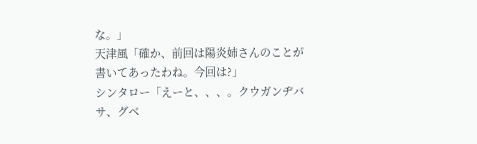な。」
天津風「確か、前回は陽炎姉さんのことが書いてあったわね。今回は?」
シンタロー「えーと、、、。クウガンヂバサ、グベ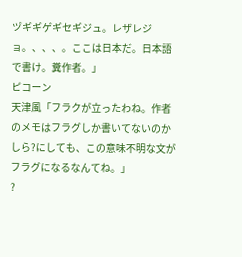ヅギギゲギセギジュ。レザレジョ。、、、。ここは日本だ。日本語で書け。糞作者。」
ピコーン
天津風「フラクが立ったわね。作者のメモはフラグしか書いてないのかしら?にしても、この意味不明な文がフラグになるなんてね。」
?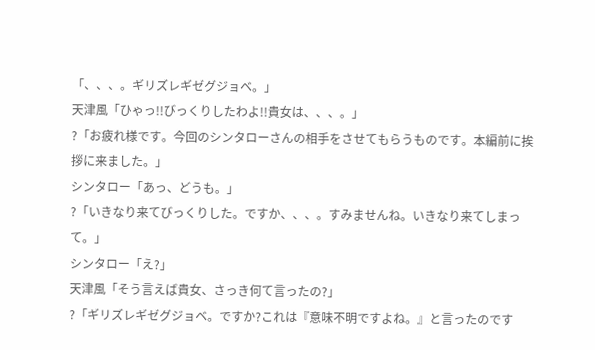「、、、。ギリズレギゼグジョベ。」
天津風「ひゃっ!!びっくりしたわよ!!貴女は、、、。」
?「お疲れ様です。今回のシンタローさんの相手をさせてもらうものです。本編前に挨拶に来ました。」
シンタロー「あっ、どうも。」
?「いきなり来てびっくりした。ですか、、、。すみませんね。いきなり来てしまって。」
シンタロー「え?」
天津風「そう言えば貴女、さっき何て言ったの?」
?「ギリズレギゼグジョベ。ですか?これは『意味不明ですよね。』と言ったのです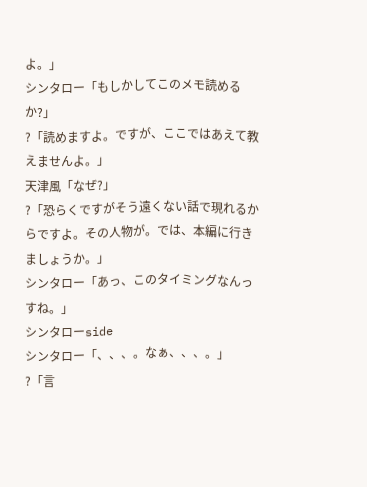よ。」
シンタロー「もしかしてこのメモ読めるか?」
?「読めますよ。ですが、ここではあえて教えませんよ。」
天津風「なぜ?」
?「恐らくですがそう遠くない話で現れるからですよ。その人物が。では、本編に行きましょうか。」
シンタロー「あっ、このタイミングなんっすね。」
シンタローside
シンタロー「、、、。なぁ、、、。」
?「言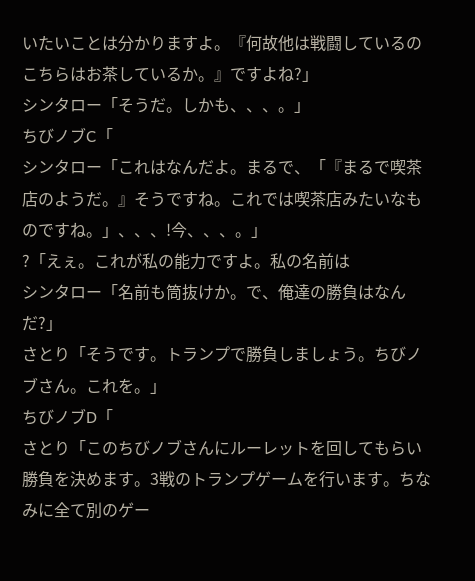いたいことは分かりますよ。『何故他は戦闘しているのこちらはお茶しているか。』ですよね?」
シンタロー「そうだ。しかも、、、。」
ちびノブC「
シンタロー「これはなんだよ。まるで、「『まるで喫茶店のようだ。』そうですね。これでは喫茶店みたいなものですね。」、、、!今、、、。」
?「えぇ。これが私の能力ですよ。私の名前は
シンタロー「名前も筒抜けか。で、俺達の勝負はなんだ?」
さとり「そうです。トランプで勝負しましょう。ちびノブさん。これを。」
ちびノブD「
さとり「このちびノブさんにルーレットを回してもらい勝負を決めます。3戦のトランプゲームを行います。ちなみに全て別のゲー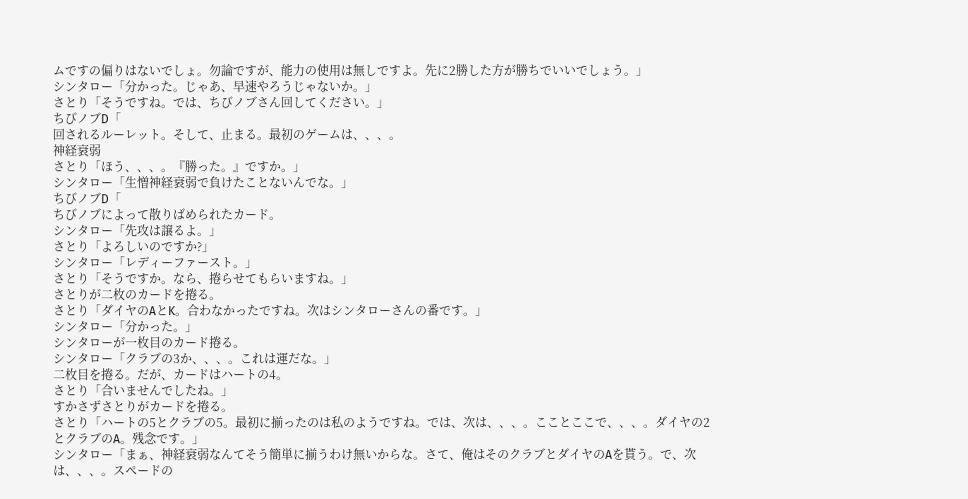ムですの偏りはないでしょ。勿論ですが、能力の使用は無しですよ。先に2勝した方が勝ちでいいでしょう。」
シンタロー「分かった。じゃあ、早速やろうじゃないか。」
さとり「そうですね。では、ちびノブさん回してください。」
ちびノブD「
回されるルーレット。そして、止まる。最初のゲームは、、、。
神経衰弱
さとり「ほう、、、。『勝った。』ですか。」
シンタロー「生憎神経衰弱で負けたことないんでな。」
ちびノブD「
ちびノブによって散りばめられたカード。
シンタロー「先攻は譲るよ。」
さとり「よろしいのですか?」
シンタロー「レディーファースト。」
さとり「そうですか。なら、捲らせてもらいますね。」
さとりが二枚のカードを捲る。
さとり「ダイヤのAとK。合わなかったですね。次はシンタローさんの番です。」
シンタロー「分かった。」
シンタローが一枚目のカード捲る。
シンタロー「クラブの3か、、、。これは運だな。」
二枚目を捲る。だが、カードはハートの4。
さとり「合いませんでしたね。」
すかさずさとりがカードを捲る。
さとり「ハートの5とクラブの5。最初に揃ったのは私のようですね。では、次は、、、。こことここで、、、。ダイヤの2とクラブのA。残念です。」
シンタロー「まぁ、神経衰弱なんてそう簡単に揃うわけ無いからな。さて、俺はそのクラブとダイヤのAを貰う。で、次は、、、。スペードの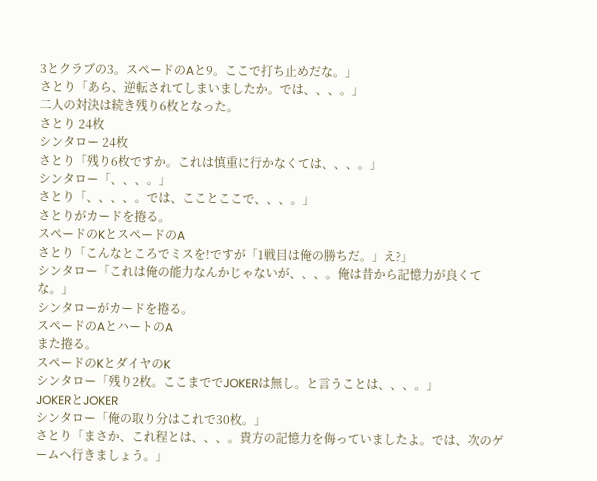3とクラブの3。スペードのAと9。ここで打ち止めだな。」
さとり「あら、逆転されてしまいましたか。では、、、。」
二人の対決は続き残り6枚となった。
さとり 24枚
シンタロー 24枚
さとり「残り6枚ですか。これは慎重に行かなくては、、、。」
シンタロー「、、、。」
さとり「、、、、。では、こことここで、、、。」
さとりがカードを捲る。
スペードのKとスペードのA
さとり「こんなところでミスを!ですが「1戦目は俺の勝ちだ。」え?」
シンタロー「これは俺の能力なんかじゃないが、、、。俺は昔から記憶力が良くてな。」
シンタローがカードを捲る。
スペードのAとハートのA
また捲る。
スペードのKとダイヤのK
シンタロー「残り2枚。ここまででJOKERは無し。と言うことは、、、。」
JOKERとJOKER
シンタロー「俺の取り分はこれで30枚。」
さとり「まさか、これ程とは、、、。貴方の記憶力を侮っていましたよ。では、次のゲームへ行きましょう。」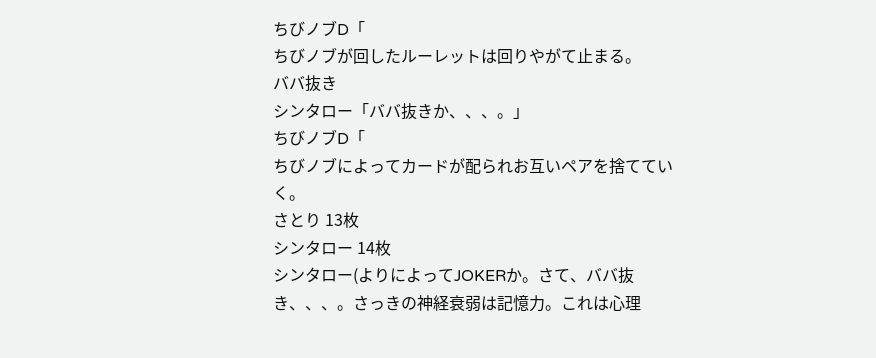ちびノブD「
ちびノブが回したルーレットは回りやがて止まる。
ババ抜き
シンタロー「ババ抜きか、、、。」
ちびノブD「
ちびノブによってカードが配られお互いペアを捨てていく。
さとり 13枚
シンタロー 14枚
シンタロー(よりによってJOKERか。さて、ババ抜き、、、。さっきの神経衰弱は記憶力。これは心理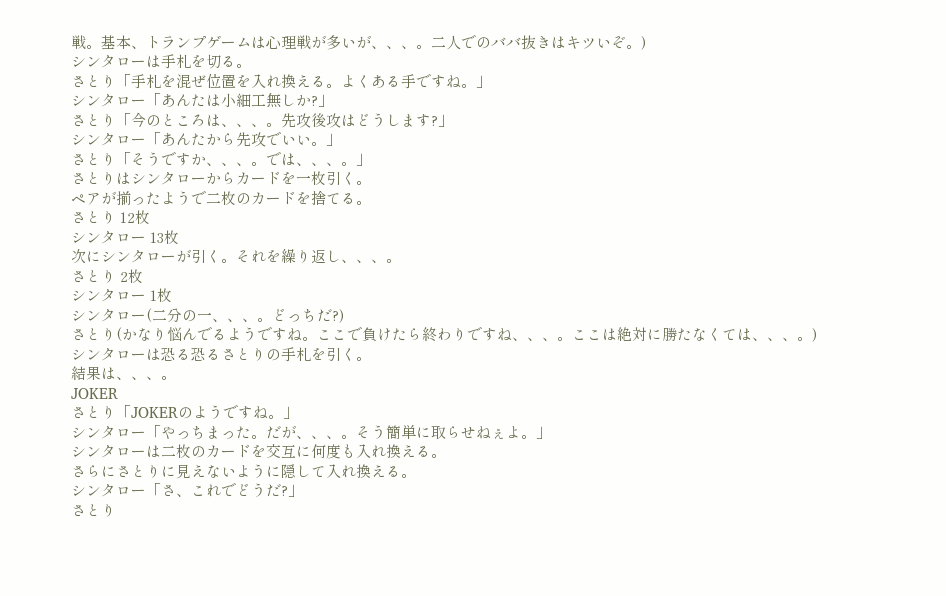戦。基本、トランプゲームは心理戦が多いが、、、。二人でのババ抜きはキツいぞ。)
シンタローは手札を切る。
さとり「手札を混ぜ位置を入れ換える。よくある手ですね。」
シンタロー「あんたは小細工無しか?」
さとり「今のところは、、、。先攻後攻はどうします?」
シンタロー「あんたから先攻でいい。」
さとり「そうですか、、、。では、、、。」
さとりはシンタローからカードを一枚引く。
ペアが揃ったようで二枚のカードを捨てる。
さとり 12枚
シンタロー 13枚
次にシンタローが引く。それを繰り返し、、、。
さとり 2枚
シンタロー 1枚
シンタロー(二分の一、、、。どっちだ?)
さとり(かなり悩んでるようですね。ここで負けたら終わりですね、、、。ここは絶対に勝たなくては、、、。)
シンタローは恐る恐るさとりの手札を引く。
結果は、、、。
JOKER
さとり「JOKERのようですね。」
シンタロー「やっちまった。だが、、、。そう簡単に取らせねぇよ。」
シンタローは二枚のカードを交互に何度も入れ換える。
さらにさとりに見えないように隠して入れ換える。
シンタロー「さ、これでどうだ?」
さとり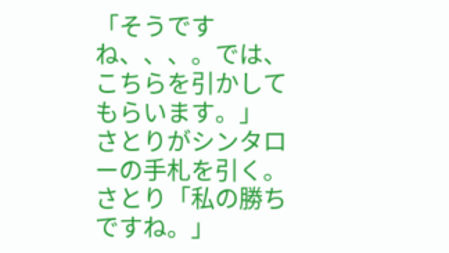「そうですね、、、。では、こちらを引かしてもらいます。」
さとりがシンタローの手札を引く。
さとり「私の勝ちですね。」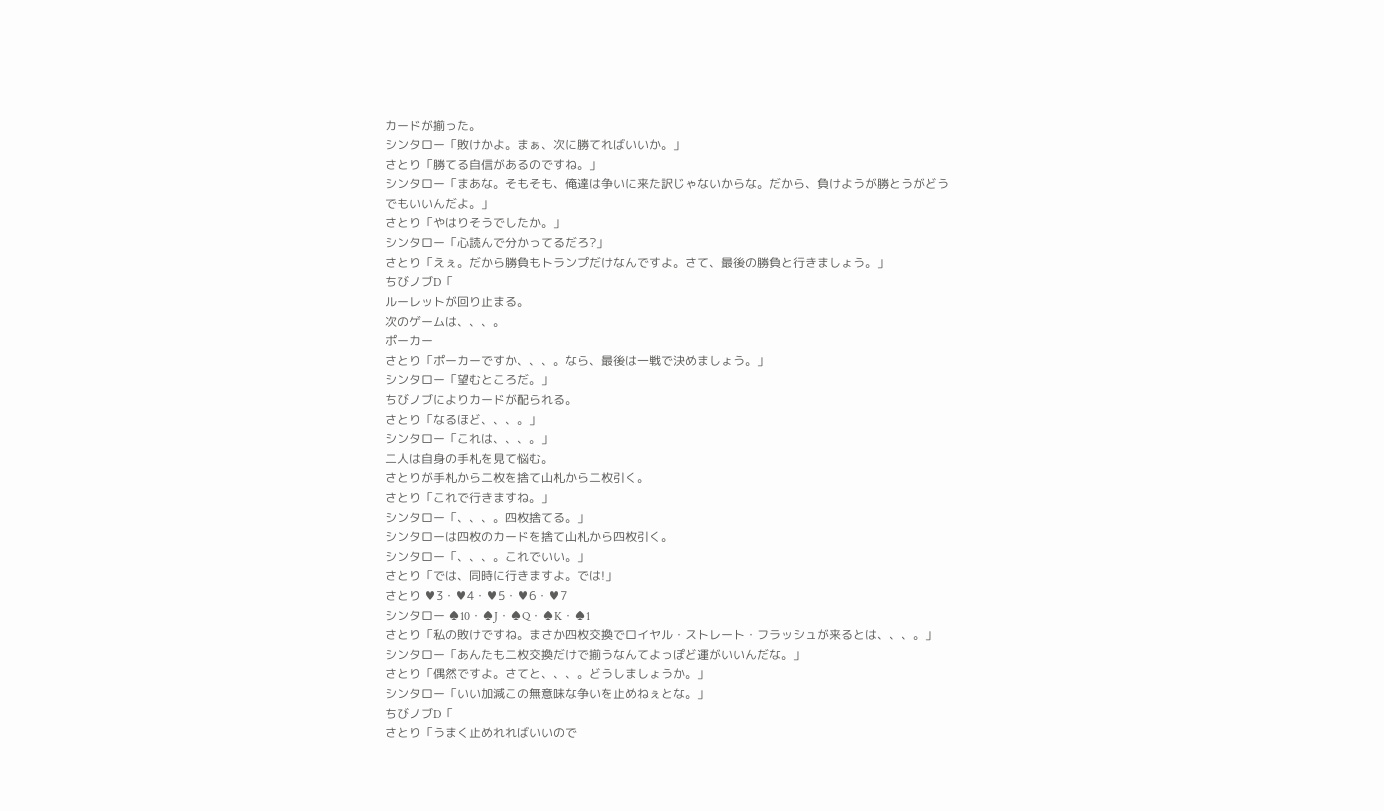カードが揃った。
シンタロー「敗けかよ。まぁ、次に勝てればいいか。」
さとり「勝てる自信があるのですね。」
シンタロー「まあな。そもそも、俺達は争いに来た訳じゃないからな。だから、負けようが勝とうがどうでもいいんだよ。」
さとり「やはりそうでしたか。」
シンタロー「心読んで分かってるだろ?」
さとり「えぇ。だから勝負もトランプだけなんですよ。さて、最後の勝負と行きましょう。」
ちびノブD「
ルーレットが回り止まる。
次のゲームは、、、。
ポーカー
さとり「ポーカーですか、、、。なら、最後は一戦で決めましょう。」
シンタロー「望むところだ。」
ちびノブによりカードが配られる。
さとり「なるほど、、、。」
シンタロー「これは、、、。」
二人は自身の手札を見て悩む。
さとりが手札から二枚を捨て山札から二枚引く。
さとり「これで行きますね。」
シンタロー「、、、。四枚捨てる。」
シンタローは四枚のカードを捨て山札から四枚引く。
シンタロー「、、、。これでいい。」
さとり「では、同時に行きますよ。では!」
さとり ♥3・♥4・♥5・♥6・♥7
シンタロー ♠10・♠J・♠Q・♠K・♠1
さとり「私の敗けですね。まさか四枚交換でロイヤル・ストレート・フラッシュが来るとは、、、。」
シンタロー「あんたも二枚交換だけで揃うなんてよっぽど運がいいんだな。」
さとり「偶然ですよ。さてと、、、。どうしましょうか。」
シンタロー「いい加減この無意味な争いを止めねぇとな。」
ちびノブD「
さとり「うまく止めれればいいので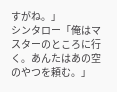すがね。」
シンタロー「俺はマスターのところに行く。あんたはあの空のやつを頼む。」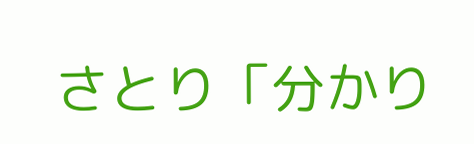さとり「分かり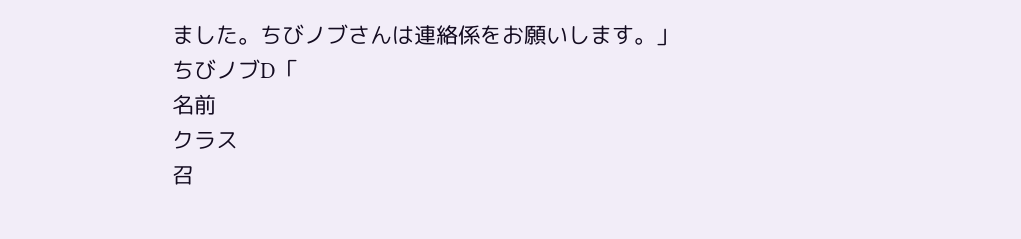ました。ちびノブさんは連絡係をお願いします。」
ちびノブD「
名前
クラス
召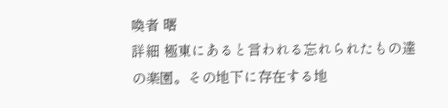喚者 曙
詳細 極東にあると言われる忘れられたもの達の楽園。その地下に存在する地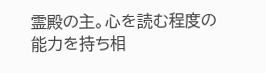霊殿の主。心を読む程度の能力を持ち相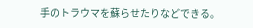手のトラウマを蘇らせたりなどできる。